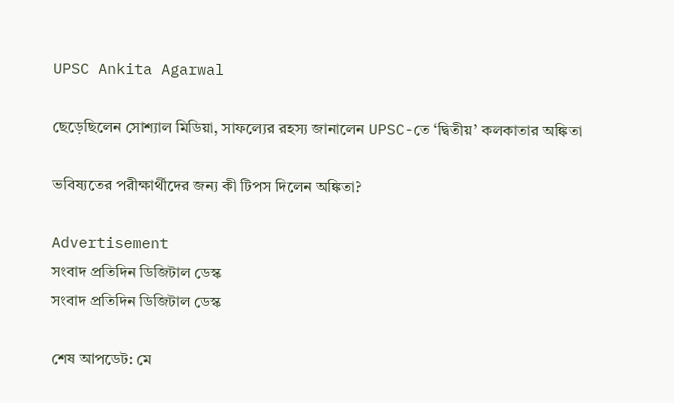UPSC Ankita Agarwal

ছেড়েছিলেন সোশ্যাল মিডিয়া, সাফল্যের রহস্য জানালেন UPSC-তে ‘দ্বিতীয়’ কলকাতার অঙ্কিতা

ভবিষ্যতের পরীক্ষার্থীদের জন্য কী টিপস দিলেন অঙ্কিতা?

Advertisement
সংবাদ প্রতিদিন ডিজিটাল ডেস্ক
সংবাদ প্রতিদিন ডিজিটাল ডেস্ক

শেষ আপডেট: মে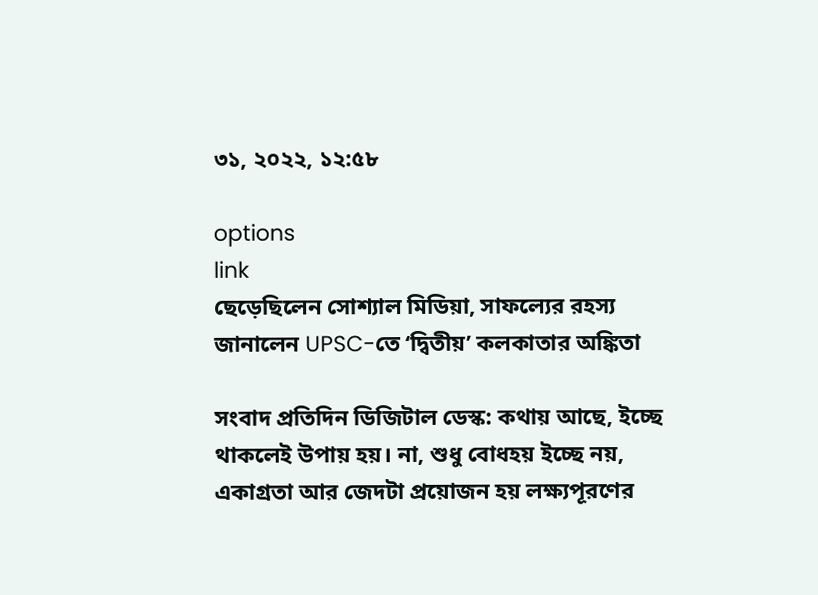৩১, ২০২২, ১২:৫৮

options
link
ছেড়েছিলেন সোশ্যাল মিডিয়া, সাফল্যের রহস্য জানালেন UPSC-তে ‘দ্বিতীয়’ কলকাতার অঙ্কিতা

সংবাদ প্রতিদিন ডিজিটাল ডেস্ক: কথায় আছে, ইচ্ছে থাকলেই উপায় হয়। না, শুধু বোধহয় ইচ্ছে নয়, একাগ্রতা আর জেদটা প্রয়োজন হয় লক্ষ্যপূরণের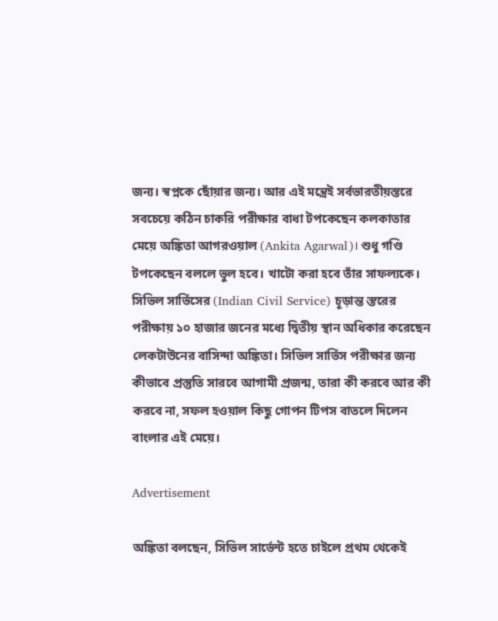জন্য। স্বপ্নকে ছোঁয়ার জন্য। আর এই মন্ত্রেই সর্বভারতীয়স্তরে সবচেয়ে কঠিন চাকরি পরীক্ষার বাধা টপকেছেন কলকাতার মেয়ে অঙ্কিতা আগরওয়াল (Ankita Agarwal)। শুধু গণ্ডি টপকেছেন বললে ভুল হবে। খাটো করা হবে তাঁর সাফল্যকে। সিভিল সার্ভিসের (Indian Civil Service) চূড়ান্ত স্তরের পরীক্ষায় ১০ হাজার জনের মধ্যে দ্বিতীয় স্থান অধিকার করেছেন লেকটাউনের বাসিন্দা অঙ্কিতা। সিভিল সার্ভিস পরীক্ষার জন্য কীভাবে প্রস্তুতি সারবে আগামী প্রজন্ম, তারা কী করবে আর কী করবে না, সফল হওয়াল কিছু গোপন টিপস বাতলে দিলেন বাংলার এই মেয়ে।

Advertisement

অঙ্কিতা বলছেন, সিভিল সার্ভেন্ট হতে চাইলে প্রথম থেকেই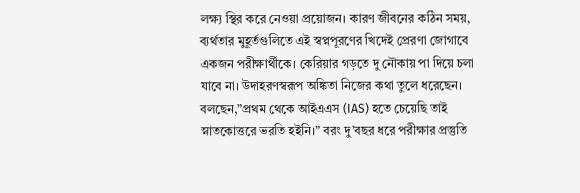লক্ষ্য স্থির করে নেওয়া প্রয়োজন। কারণ জীবনের কঠিন সময়, ব্যর্থতার মুহূর্তগুলিতে এই স্বপ্নপূরণের খিদেই প্রেরণা জোগাবে একজন পরীক্ষার্থীকে। কেরিয়ার গড়তে দু নৌকায় পা দিয়ে চলা যাবে না। উদাহরণস্বরূপ অঙ্কিতা নিজের কথা তুলে ধরেছেন। বলছেন,”প্রথম থেকে আইএএস (IAS) হতে চেয়েছি তাই স্নাতকোত্তরে ভরতি হইনি।” বরং দু’বছর ধরে পরীক্ষার প্রস্তুতি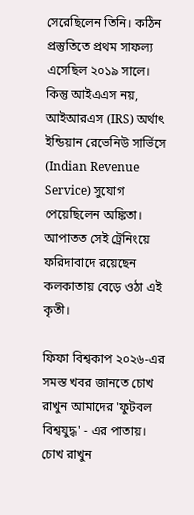সেরেছিলেন তিনি। কঠিন প্রস্তুতিতে প্রথম সাফল্য এসেছিল ২০১৯ সালে। কিন্তু আইএএস নয়, আইআরএস (IRS) অর্থাৎ ইন্ডিয়ান রেভেনিউ সার্ভিসে (Indian Revenue Service) সুযোগ পেয়েছিলেন অঙ্কিতা। আপাতত সেই ট্রেনিংয়ে ফরিদাবাদে রয়েছেন কলকাতায় বেড়ে ওঠা এই কৃতী।

ফিফা বিশ্বকাপ ২০২৬-এর সমস্ত খবর জানতে চোখ রাখুন আমাদের 'ফুটবল বিশ্বযুদ্ধ' - এর পাতায়।
চোখ রাখুন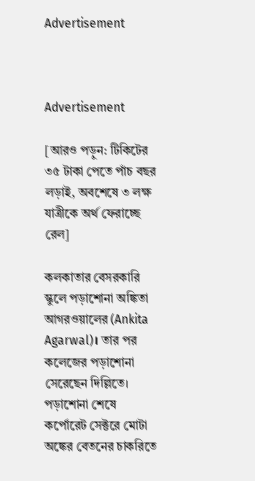Advertisement



Advertisement

[আরও পড়ুন: টিকিটের ৩৫ টাকা পেতে পাঁচ বছর লড়াই, অবশেষে ৩ লক্ষ যাত্রীকে অর্থ ফেরাচ্ছে রেল]

কলকাতার বেসরকারি স্কুলে পড়াশোনা অঙ্কিতা আগরওয়ালের (Ankita Agarwal)। তার পর কলেজের পড়াশোনা সেরেছেন দিল্লিতে। পড়াশোনা শেষে কর্পোরেট সেক্টরে মোটা অঙ্কের বেতনের চাকরিতে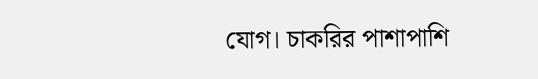যোগ। চাকরির পাশাপাশি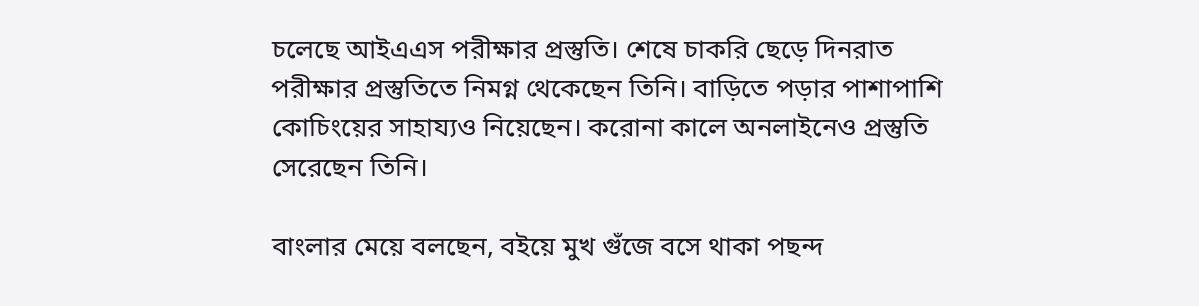চলেছে আইএএস পরীক্ষার প্রস্তুতি। শেষে চাকরি ছেড়ে দিনরাত পরীক্ষার প্রস্তুতিতে নিমগ্ন থেকেছেন তিনি। বাড়িতে পড়ার পাশাপাশি কোচিংয়ের সাহায্যও নিয়েছেন। করোনা কালে অনলাইনেও প্রস্তুতি সেরেছেন তিনি।

বাংলার মেয়ে বলছেন, বইয়ে মুখ গুঁজে বসে থাকা পছন্দ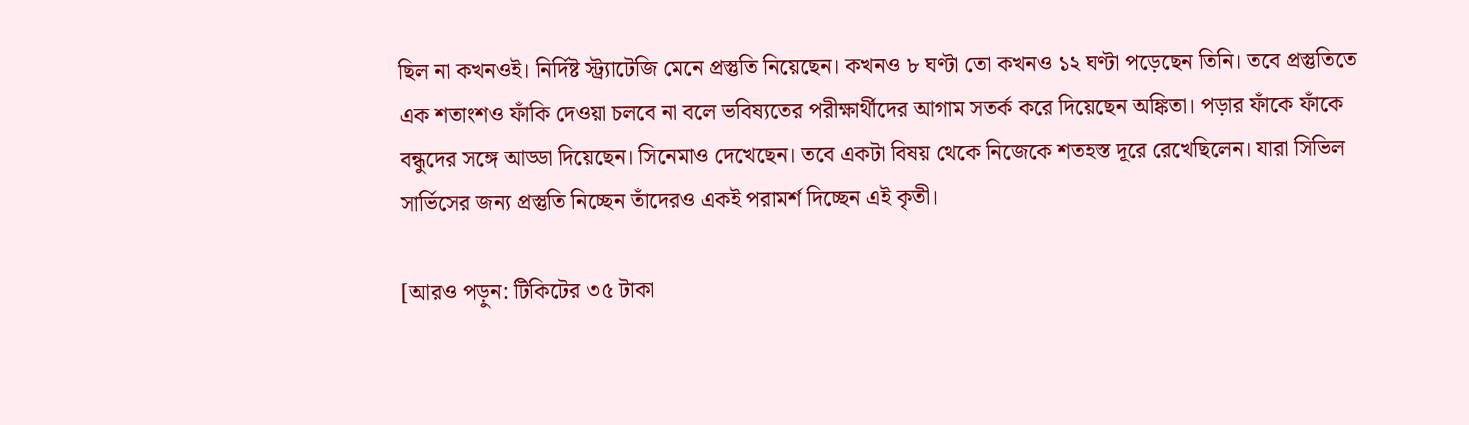ছিল না কখনওই। নির্দিষ্ট স্ট্র্যাটেজি মেনে প্রস্তুতি নিয়েছেন। কখনও ৮ ঘণ্টা তো কখনও ১২ ঘণ্টা পড়েছেন তিনি। তবে প্রস্তুতিতে এক শতাংশও ফাঁকি দেওয়া চলবে না বলে ভবিষ্যতের পরীক্ষার্থীদের আগাম সতর্ক করে দিয়েছেন অঙ্কিতা। পড়ার ফাঁকে ফাঁকে বন্ধুদের সঙ্গে আড্ডা দিয়েছেন। সিনেমাও দেখেছেন। তবে একটা বিষয় থেকে নিজেকে শতহস্ত দূরে রেখেছিলেন। যারা সিভিল সার্ভিসের জন্য প্রস্তুতি নিচ্ছেন তাঁদেরও একই পরামর্শ দিচ্ছেন এই কৃতী।

[আরও পড়ুন: টিকিটের ৩৫ টাকা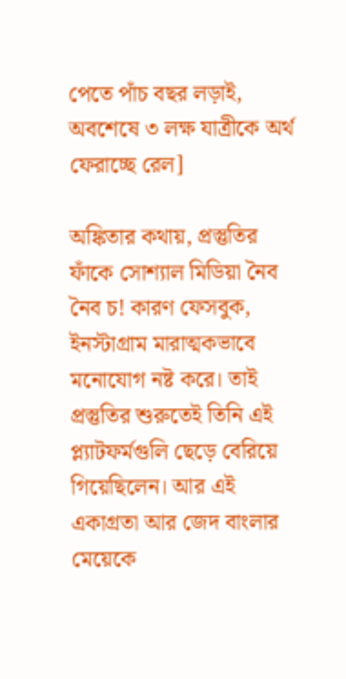পেতে পাঁচ বছর লড়াই, অবশেষে ৩ লক্ষ যাত্রীকে অর্থ ফেরাচ্ছে রেল]

অঙ্কিতার কথায়, প্রস্তুতির ফাঁকে সোশ্যাল মিডিয়া নৈব নৈব চ! কারণ ফেসবুক, ইনস্টাগ্রাম মারাত্মকভাবে মনোযোগ নষ্ট করে। তাই প্রস্তুতির শুরুতেই তিনি এই প্ল্যাটফর্মগুলি ছেড়ে বেরিয়ে গিয়েছিলেন। আর এই একাগ্রতা আর জেদ বাংলার মেয়েকে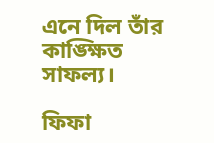এনে দিল তাঁর কাঙ্ক্ষিত সাফল্য।

ফিফা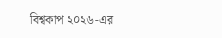বিশ্বকাপ ২০২৬-এর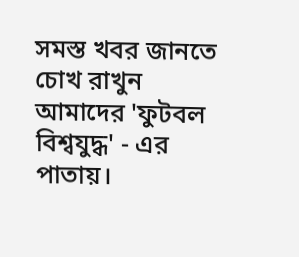সমস্ত খবর জানতে চোখ রাখুন আমাদের 'ফুটবল বিশ্বযুদ্ধ' - এর পাতায়।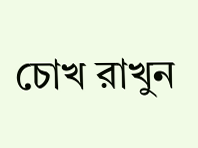চোখ রাখুন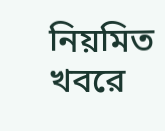নিয়মিত খবরে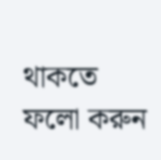থাকতে ফলো করুন